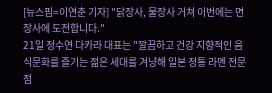[뉴스핌=이연춘 기자] "닭장사, 물장사 거쳐 이번에는 면 장사에 도전합니다."
21일 정수연 다카라 대표는 "깔끔하고 건강 지향적인 음식문화를 즐기는 젊은 세대를 겨냥해 일본 정통 라멘 전문점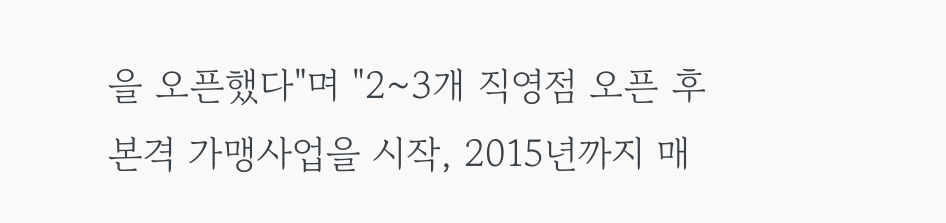을 오픈했다"며 "2~3개 직영점 오픈 후 본격 가맹사업을 시작, 2015년까지 매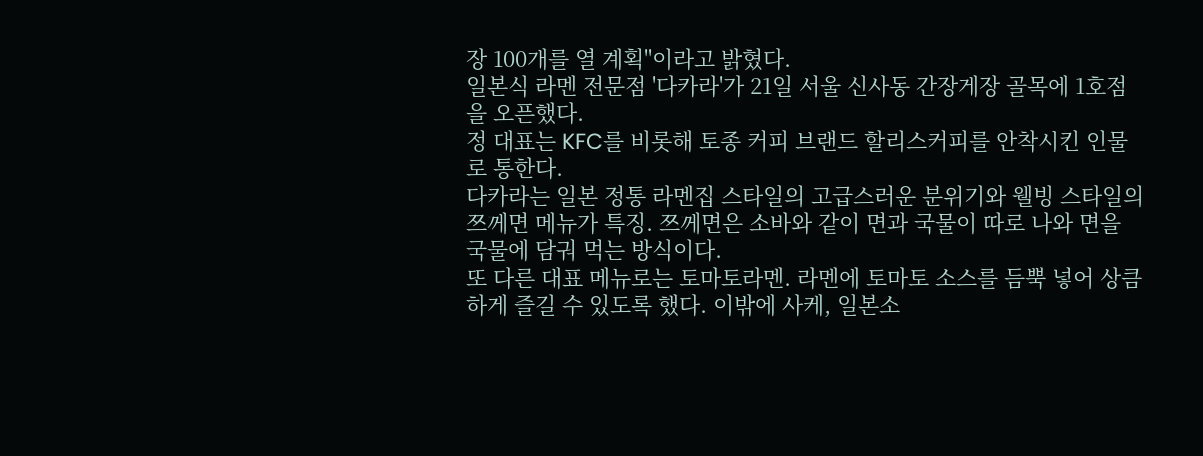장 100개를 열 계획"이라고 밝혔다.
일본식 라멘 전문점 '다카라'가 21일 서울 신사동 간장게장 골목에 1호점을 오픈했다.
정 대표는 KFC를 비롯해 토종 커피 브랜드 할리스커피를 안착시킨 인물로 통한다.
다카라는 일본 정통 라멘집 스타일의 고급스러운 분위기와 웰빙 스타일의 쯔께면 메뉴가 특징. 쯔께면은 소바와 같이 면과 국물이 따로 나와 면을 국물에 담궈 먹는 방식이다.
또 다른 대표 메뉴로는 토마토라멘. 라멘에 토마토 소스를 듬뿍 넣어 상큼하게 즐길 수 있도록 했다. 이밖에 사케, 일본소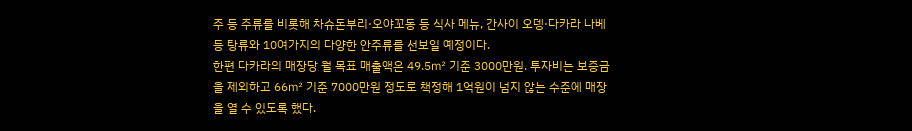주 등 주류를 비롯해 차슈돈부리·오야꼬동 등 식사 메뉴, 간사이 오뎅·다카라 나베 등 탕류와 10여가지의 다양한 안주류를 선보일 예정이다.
한편 다카라의 매장당 월 목표 매출액은 49.5㎡ 기준 3000만원. 투자비는 보증금을 제외하고 66㎡ 기준 7000만원 정도로 책정해 1억원이 넘지 않는 수준에 매장을 열 수 있도록 했다.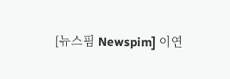[뉴스핌 Newspim] 이연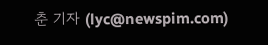춘 기자 (lyc@newspim.com)